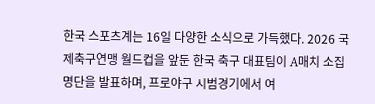한국 스포츠계는 16일 다양한 소식으로 가득했다. 2026 국제축구연맹 월드컵을 앞둔 한국 축구 대표팀이 A매치 소집 명단을 발표하며, 프로야구 시범경기에서 여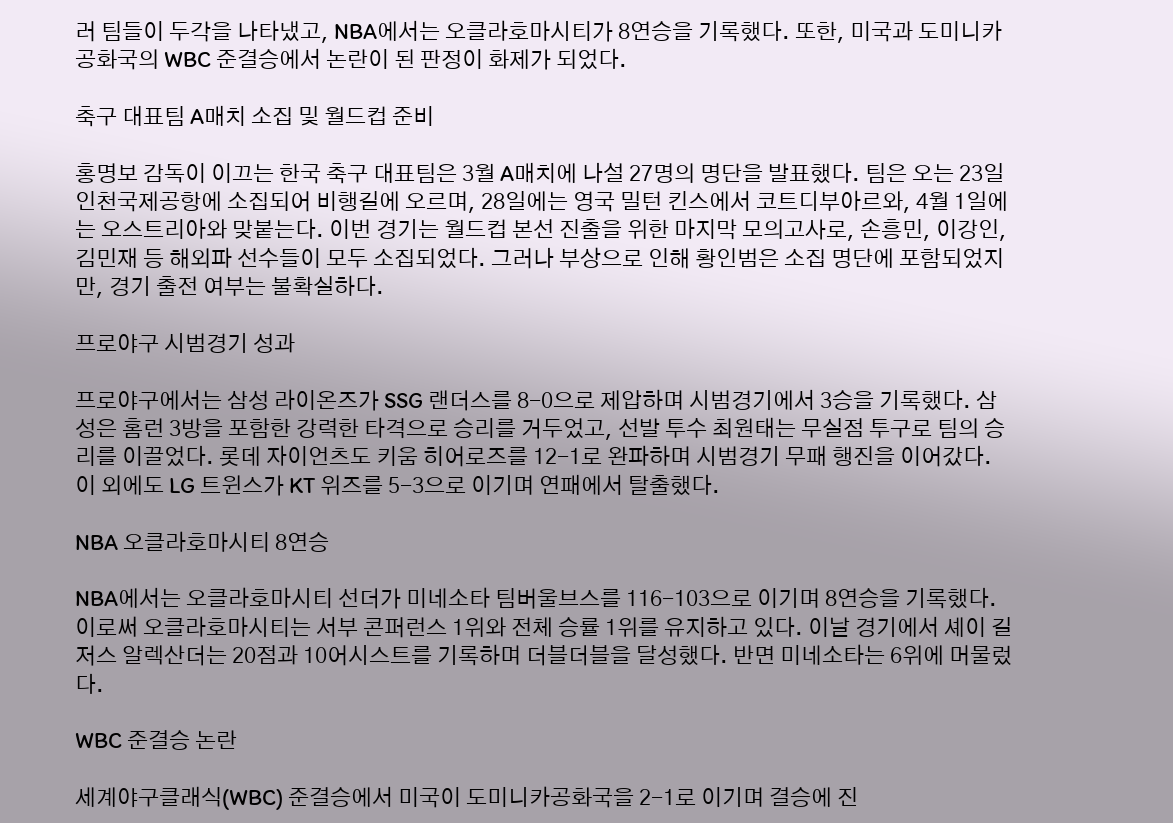러 팀들이 두각을 나타냈고, NBA에서는 오클라호마시티가 8연승을 기록했다. 또한, 미국과 도미니카공화국의 WBC 준결승에서 논란이 된 판정이 화제가 되었다.

축구 대표팀 A매치 소집 및 월드컵 준비

홍명보 감독이 이끄는 한국 축구 대표팀은 3월 A매치에 나설 27명의 명단을 발표했다. 팀은 오는 23일 인천국제공항에 소집되어 비행길에 오르며, 28일에는 영국 밀턴 킨스에서 코트디부아르와, 4월 1일에는 오스트리아와 맞붙는다. 이번 경기는 월드컵 본선 진출을 위한 마지막 모의고사로, 손흥민, 이강인, 김민재 등 해외파 선수들이 모두 소집되었다. 그러나 부상으로 인해 황인범은 소집 명단에 포함되었지만, 경기 출전 여부는 불확실하다.

프로야구 시범경기 성과

프로야구에서는 삼성 라이온즈가 SSG 랜더스를 8-0으로 제압하며 시범경기에서 3승을 기록했다. 삼성은 홈런 3방을 포함한 강력한 타격으로 승리를 거두었고, 선발 투수 최원태는 무실점 투구로 팀의 승리를 이끌었다. 롯데 자이언츠도 키움 히어로즈를 12-1로 완파하며 시범경기 무패 행진을 이어갔다. 이 외에도 LG 트윈스가 KT 위즈를 5-3으로 이기며 연패에서 탈출했다.

NBA 오클라호마시티 8연승

NBA에서는 오클라호마시티 선더가 미네소타 팀버울브스를 116-103으로 이기며 8연승을 기록했다. 이로써 오클라호마시티는 서부 콘퍼런스 1위와 전체 승률 1위를 유지하고 있다. 이날 경기에서 셰이 길저스 알렉산더는 20점과 10어시스트를 기록하며 더블더블을 달성했다. 반면 미네소타는 6위에 머물렀다.

WBC 준결승 논란

세계야구클래식(WBC) 준결승에서 미국이 도미니카공화국을 2-1로 이기며 결승에 진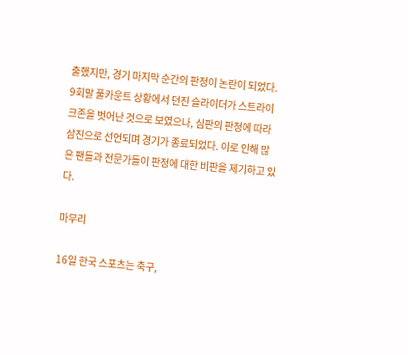출했지만, 경기 마지막 순간의 판정이 논란이 되었다. 9회말 풀카운트 상황에서 던진 슬라이더가 스트라이크존을 벗어난 것으로 보였으나, 심판의 판정에 따라 삼진으로 선언되며 경기가 종료되었다. 이로 인해 많은 팬들과 전문가들이 판정에 대한 비판을 제기하고 있다.

마무리

16일 한국 스포츠는 축구,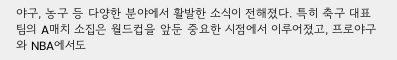야구, 농구 등 다양한 분야에서 활발한 소식이 전해졌다. 특히 축구 대표팀의 A매치 소집은 월드컵을 앞둔 중요한 시점에서 이루어졌고, 프로야구와 NBA에서도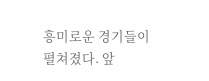흥미로운 경기들이 펼쳐졌다. 앞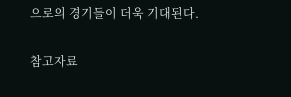으로의 경기들이 더욱 기대된다.

참고자료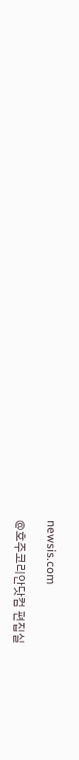newsis.com

@호주코리안닷컴 편집실